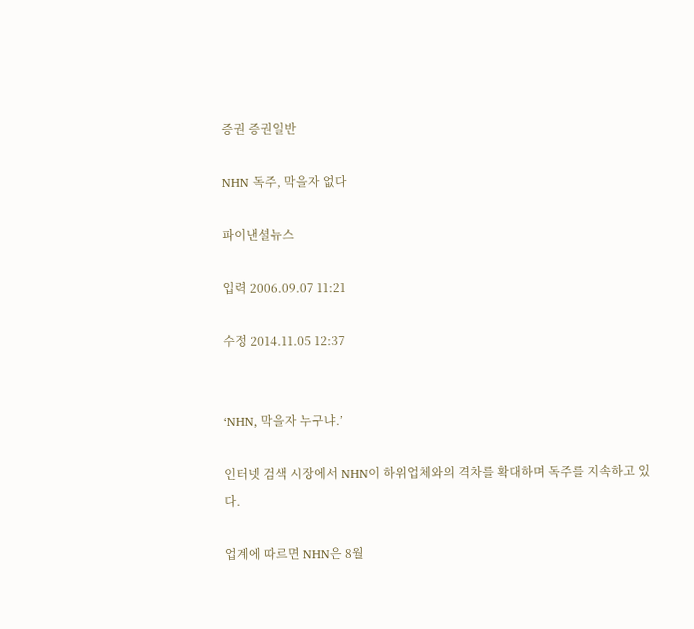증권 증권일반

NHN 독주, 막을자 없다

파이낸셜뉴스

입력 2006.09.07 11:21

수정 2014.11.05 12:37


‘NHN, 막을자 누구냐.’

인터넷 검색 시장에서 NHN이 하위업체와의 격차를 확대하며 독주를 지속하고 있다.

업계에 따르면 NHN은 8월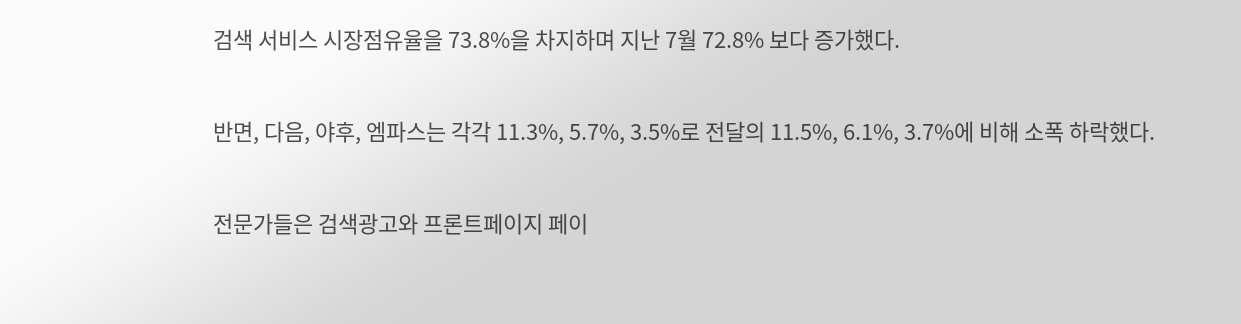검색 서비스 시장점유율을 73.8%을 차지하며 지난 7월 72.8% 보다 증가했다.

반면, 다음, 야후, 엠파스는 각각 11.3%, 5.7%, 3.5%로 전달의 11.5%, 6.1%, 3.7%에 비해 소폭 하락했다.

전문가들은 검색광고와 프론트페이지 페이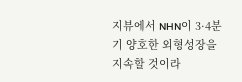지뷰에서 NHN이 3·4분기 양호한 외형성장을 지속할 것이라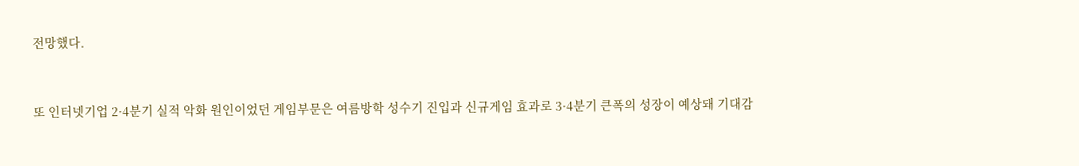전망했다.


또 인터넷기업 2·4분기 실적 악화 원인이었던 게임부문은 여름방학 성수기 진입과 신규게임 효과로 3·4분기 큰폭의 성장이 예상돼 기대감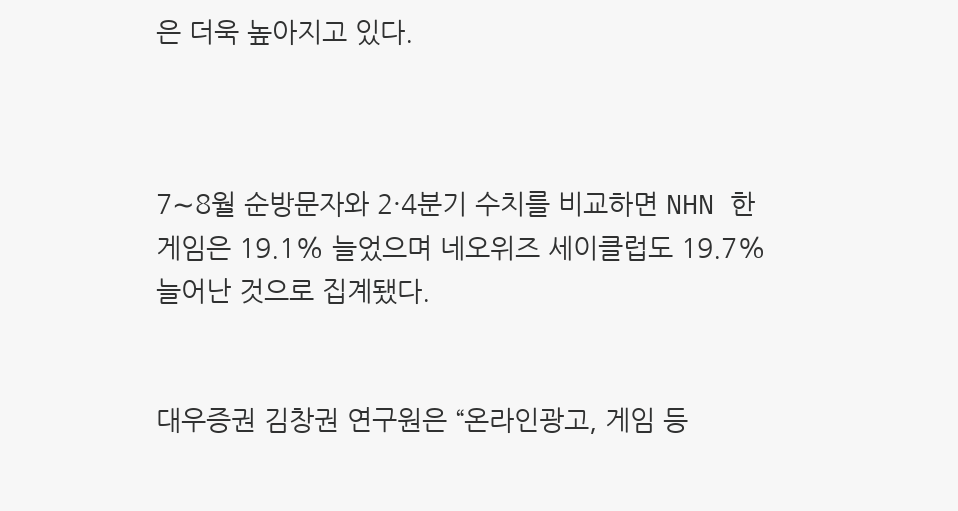은 더욱 높아지고 있다.



7∼8월 순방문자와 2·4분기 수치를 비교하면 NHN 한게임은 19.1% 늘었으며 네오위즈 세이클럽도 19.7% 늘어난 것으로 집계됐다.


대우증권 김창권 연구원은 “온라인광고, 게임 등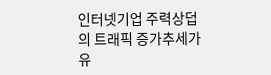인터넷기업 주력상덥의 트래픽 증가추세가 유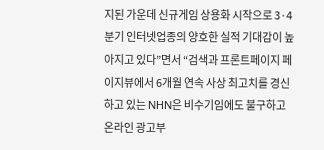지된 가운데 신규게임 상용화 시작으로 3·4분기 인터넷업종의 양호한 실적 기대감이 높아지고 있다”면서 “검색과 프론트페이지 페이지뷰에서 6개월 연속 사상 최고치를 경신하고 있는 NHN은 비수기임에도 불구하고 온라인 광고부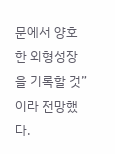문에서 양호한 외형성장을 기록할 것”이라 전망했다.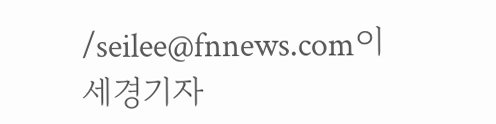/seilee@fnnews.com이세경기자